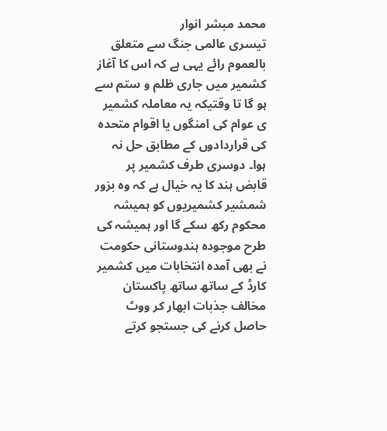محمد مبشر انوار
تیسری عالمی جنگ سے متعلق بالعموم رائے یہی ہے کہ اس کا آغاز کشمیر میں جاری ظلم و ستم سے ہو گا تا وقتیکہ یہ معاملہ کشمیر ی عوام کی امنگوں یا اقوام متحدہ کی قراردادوں کے مطابق حل نہ ہوا۔ دوسری طرف کشمیر پر قابض ہند کا یہ خیال ہے کہ وہ بزور شمشیر کشمیریوں کو ہمیشہ محکوم رکھ سکے گا اور ہمیشہ کی طرح موجودہ ہندوستانی حکومت نے بھی آمدہ انتخابات میں کشمیر کارڈ کے ساتھ ساتھ پاکستان مخالف جذبات ابھار کر ووٹ حاصل کرنے کی جستجو کرتے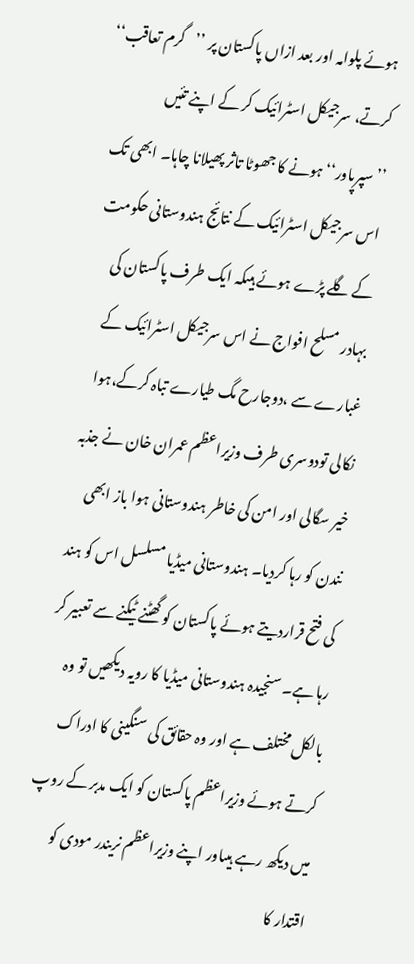ہوئے پلوامہ اور بعد ازاں پاکستان پر ’’گرم تعاقب‘‘ کرتے، سرجیکل اسٹرائیک کر کے اپنے تئیں ’’سپرپاور‘‘ ہونے کا جھوٹا تاثر پھیلانا چاہا۔ ابھی تک اس سرجیکل اسٹرائیک کے نتائج ہندوستانی حکومت کے گلے پڑے ہوئے ہیںکہ ایک طرف پاکستان کی بہادر مسلح افواج نے اس سرجیکل اسٹرائیک کے غبارے سے ،دوجارح مگ طیارے تباہ کرکے،ہوا نکالی تودوسری طرف وزیراعظم عمران خان نے جذبہ خیر سگالی اور امن کی خاطر ہندوستانی ہوا باز ابھی نندن کو رہا کردیا۔ ہندوستانی میڈیا مسلسل اس کو ہند کی فتح قراردیتے ہوئے پاکستان کو گھٹنے ٹیکنے سے تعبیر کر رہا ہے۔ سنجیدہ ہندوستانی میڈیا کا رویہ دیکھیں تو وہ بالکل مختلف ہے اور وہ حقائق کی سنگینی کا ادراک کرتے ہوئے وزیراعظم پاکستان کو ایک مدبر کے روپ میں دیکھ رہے ہیںاور اپنے وزیراعظم نریندر مودی کو اقتدار کا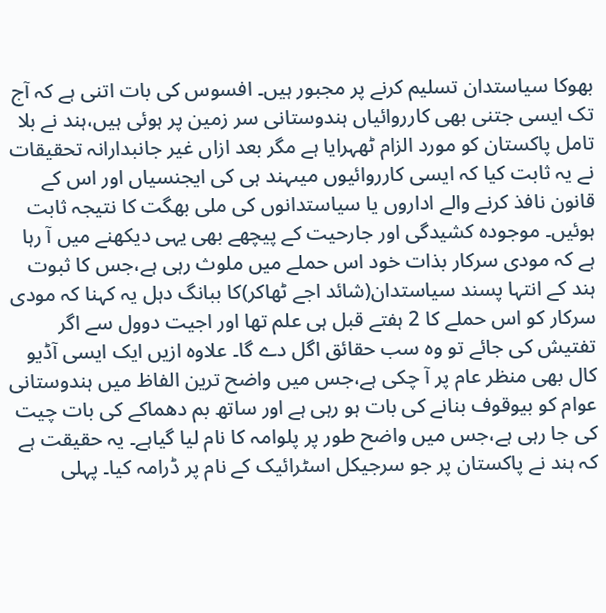بھوکا سیاستدان تسلیم کرنے پر مجبور ہیں۔ افسوس کی بات اتنی ہے کہ آج تک ایسی جتنی بھی کارروائیاں ہندوستانی سر زمین پر ہوئی ہیں،ہند نے بلا تامل پاکستان کو مورد الزام ٹھہرایا ہے مگر بعد ازاں غیر جانبدارانہ تحقیقات نے یہ ثابت کیا کہ ایسی کارروائیوں میںہند ہی کی ایجنسیاں اور اس کے قانون نافذ کرنے والے اداروں یا سیاستدانوں کی ملی بھگت کا نتیجہ ثابت ہوئیں۔ موجودہ کشیدگی اور جارحیت کے پیچھے بھی یہی دیکھنے میں آ رہا ہے کہ مودی سرکار بذات خود اس حملے میں ملوث رہی ہے،جس کا ثبوت ہند کے انتہا پسند سیاستدان(شائد اجے ٹھاکر)کا ببانگ دہل یہ کہنا کہ مودی سرکار کو اس حملے کا 2 ہفتے قبل ہی علم تھا اور اجیت دوول سے اگر تفتیش کی جائے تو وہ سب حقائق اگل دے گا۔ علاوہ ازیں ایک ایسی آڈیو کال بھی منظر عام پر آ چکی ہے،جس میں واضح ترین الفاظ میں ہندوستانی عوام کو بیوقوف بنانے کی بات ہو رہی ہے اور ساتھ بم دھماکے کی بات چیت کی جا رہی ہے،جس میں واضح طور پر پلوامہ کا نام لیا گیاہے۔ یہ حقیقت ہے کہ ہند نے پاکستان پر جو سرجیکل اسٹرائیک کے نام پر ڈرامہ کیا۔ پہلی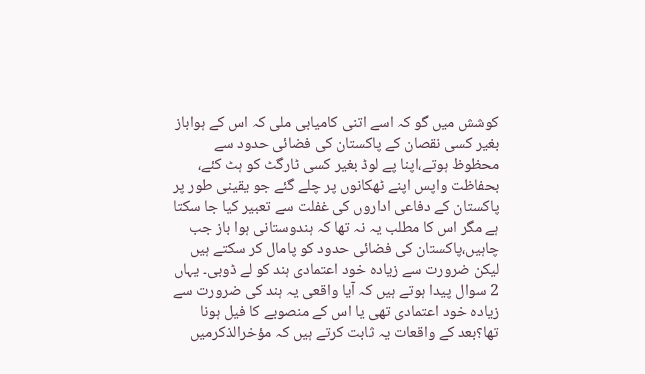کوشش میں گو کہ اسے اتنی کامیابی ملی کہ اس کے ہواباز بغیر کسی نقصان کے پاکستان کی فضائی حدود سے محظوظ ہوتے،اپنا پے لوڈ بغیر کسی ٹارگٹ کو ہٹ کئے، بحفاظت واپس اپنے ٹھکانوں پر چلے گئے جو یقینی طور پر پاکستان کے دفاعی اداروں کی غفلت سے تعبیر کیا جا سکتا ہے مگر اس کا مطلب یہ نہ تھا کہ ہندوستانی ہوا باز جب چاہیں،پاکستان کی فضائی حدود کو پامال کر سکتے ہیں لیکن ضرورت سے زیادہ خود اعتمادی ہند کو لے ڈوبی۔ یہاں 2 سوال پیدا ہوتے ہیں کہ آیا واقعی یہ ہند کی ضرورت سے زیادہ خود اعتمادی تھی یا اس کے منصوبے کا فیل ہونا تھا؟بعد کے واقعات یہ ثابت کرتے ہیں کہ مؤخرالذکرمیں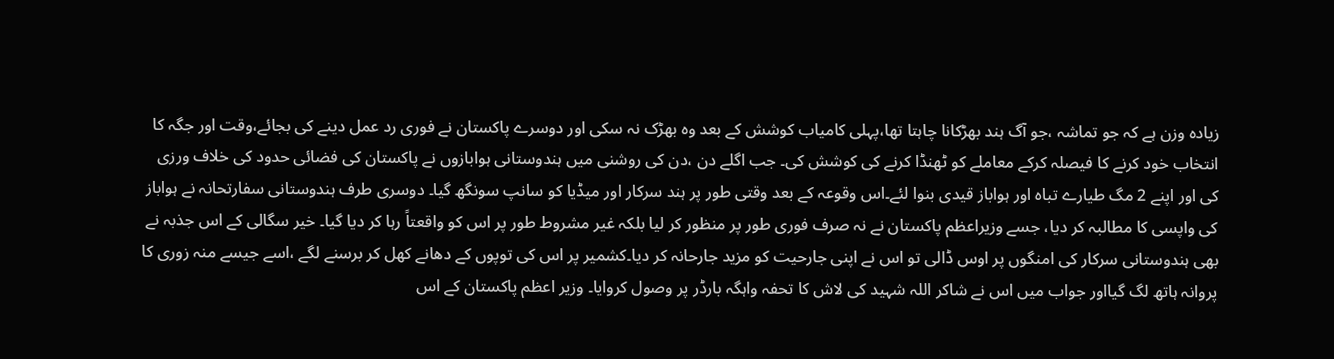زیادہ وزن ہے کہ جو تماشہ ،جو آگ ہند بھڑکانا چاہتا تھا،پہلی کامیاب کوشش کے بعد وہ بھڑک نہ سکی اور دوسرے پاکستان نے فوری رد عمل دینے کی بجائے،وقت اور جگہ کا انتخاب خود کرنے کا فیصلہ کرکے معاملے کو ٹھنڈا کرنے کی کوشش کی۔ جب اگلے دن ،دن کی روشنی میں ہندوستانی ہوابازوں نے پاکستان کی فضائی حدود کی خلاف ورزی کی اور اپنے 2 مگ طیارے تباہ اور ہواباز قیدی بنوا لئے۔اس وقوعہ کے بعد وقتی طور پر ہند سرکار اور میڈیا کو سانپ سونگھ گیا۔ دوسری طرف ہندوستانی سفارتحانہ نے ہواباز کی واپسی کا مطالبہ کر دیا، جسے وزیراعظم پاکستان نے نہ صرف فوری طور پر منظور کر لیا بلکہ غیر مشروط طور پر اس کو واقعتاً رہا کر دیا گیا۔ خیر سگالی کے اس جذبہ نے بھی ہندوستانی سرکار کی امنگوں پر اوس ڈالی تو اس نے اپنی جارحیت کو مزید جارحانہ کر دیا۔کشمیر پر اس کی توپوں کے دھانے کھل کر برسنے لگے ،اسے جیسے منہ زوری کا پروانہ ہاتھ لگ گیااور جواب میں اس نے شاکر اللہ شہید کی لاش کا تحفہ واہگہ بارڈر پر وصول کروایا۔ وزیر اعظم پاکستان کے اس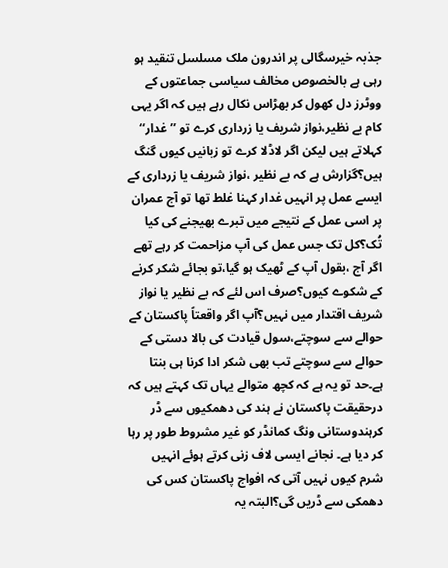جذبہ خیرسگالی پر اندرون ملک مسلسل تنقید ہو رہی ہے بالخصوص مخالف سیاسی جماعتوں کے ووٹرز دل کھول کر بھڑاس نکال رہے ہیں کہ اگر یہی کام بے نظیر،نواز شریف یا زرداری کرے تو ’’غدار‘‘ کہلاتے ہیں لیکن اگر لاڈلا کرے تو زبانیں کیوں گنگ ہیں؟گزارش ہے کہ بے نظیر ،نواز شریف یا زرداری کے ایسے عمل پر انہیں غدار کہنا غلط تھا تو آج عمران پر اسی عمل کے نتیجے میں تبرے بھیجنے کی کیا تُک؟کل تک جس عمل کی آپ مزاحمت کر رہے تھے اگر آج ،بقول آپ کے ٹھیک ہو گیا،تو بجائے شکر کرنے کے شکوے کیوں؟صرف اس لئے کہ بے نظیر یا نواز شریف اقتدار میں نہیں؟آپ اگر واقعتاً پاکستان کے حوالے سے سوچتے،سول قیادت کی بالا دستی کے حوالے سے سوچتے تب بھی شکر ادا کرنا ہی بنتا ہے۔حد تو یہ ہے کہ کچھ متوالے یہاں تک کہتے ہیں کہ درحقیقت پاکستان نے ہند کی دھمکیوں سے ڈر کرہندوستانی ونگ کمانڈر کو غیر مشروط طور پر رہا کر دیا ہے۔ نجانے ایسی لاف زنی کرتے ہوئے انہیں شرم کیوں نہیں آتی کہ افواج پاکستان کس کی دھمکی سے ڈریں گی؟البتہ یہ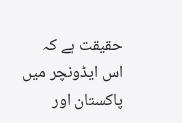حقیقت ہے کہ اس ایڈونچر میں پاکستان اور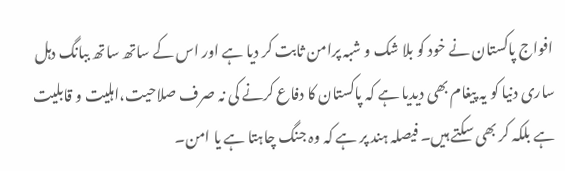افواج پاکستان نے خود کو بلا شک و شبہ پرامن ثابت کر دیا ہے اور اس کے ساتھ ساتھ ببانگ دہل ساری دنیا کو یہ پیغام بھی دیدیا ہے کہ پاکستان کا دفاع کرنے کی نہ صرف صلاحیت،اہلیت و قابلیت ہے بلکہ کر بھی سکتے ہیں۔ فیصلہ ہند پر ہے کہ وہ جنگ چاہتا ہے یا امن۔